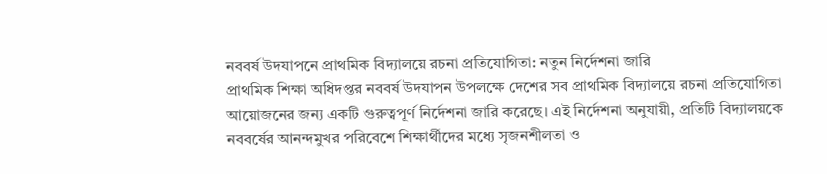নববর্ষ উদযাপনে প্রাথমিক বিদ্যালয়ে রচনা প্রতিযোগিতা: নতুন নির্দেশনা জারি
প্রাথমিক শিক্ষা অধিদপ্তর নববর্ষ উদযাপন উপলক্ষে দেশের সব প্রাথমিক বিদ্যালয়ে রচনা প্রতিযোগিতা আয়োজনের জন্য একটি গুরুত্বপূর্ণ নির্দেশনা জারি করেছে। এই নির্দেশনা অনুযায়ী, প্রতিটি বিদ্যালয়কে নববর্ষের আনন্দমুখর পরিবেশে শিক্ষার্থীদের মধ্যে সৃজনশীলতা ও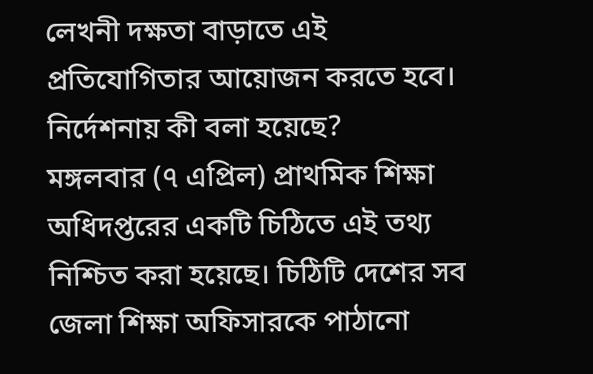লেখনী দক্ষতা বাড়াতে এই প্রতিযোগিতার আয়োজন করতে হবে।
নির্দেশনায় কী বলা হয়েছে?
মঙ্গলবার (৭ এপ্রিল) প্রাথমিক শিক্ষা অধিদপ্তরের একটি চিঠিতে এই তথ্য নিশ্চিত করা হয়েছে। চিঠিটি দেশের সব জেলা শিক্ষা অফিসারকে পাঠানো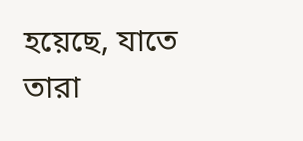হয়েছে, যাতে তারা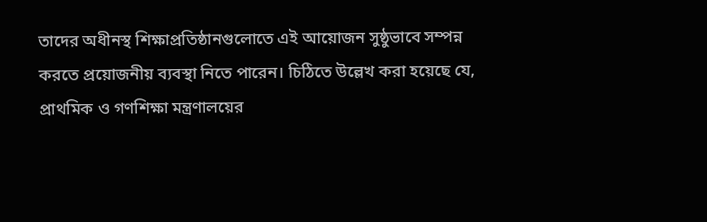তাদের অধীনস্থ শিক্ষাপ্রতিষ্ঠানগুলোতে এই আয়োজন সুষ্ঠুভাবে সম্পন্ন করতে প্রয়োজনীয় ব্যবস্থা নিতে পারেন। চিঠিতে উল্লেখ করা হয়েছে যে, প্রাথমিক ও গণশিক্ষা মন্ত্রণালয়ের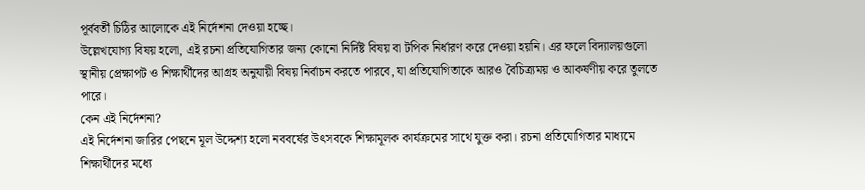পূর্ববর্তী চিঠির আলোকে এই নির্দেশনা দেওয়া হচ্ছে।
উল্লেখযোগ্য বিষয় হলো, এই রচনা প্রতিযোগিতার জন্য কোনো নির্দিষ্ট বিষয় বা টপিক নির্ধারণ করে দেওয়া হয়নি। এর ফলে বিদ্যালয়গুলো স্থানীয় প্রেক্ষাপট ও শিক্ষার্থীদের আগ্রহ অনুযায়ী বিষয় নির্বাচন করতে পারবে, যা প্রতিযোগিতাকে আরও বৈচিত্র্যময় ও আকর্ষণীয় করে তুলতে পারে।
কেন এই নির্দেশনা?
এই নির্দেশনা জারির পেছনে মূল উদ্দেশ্য হলো নববর্ষের উৎসবকে শিক্ষামূলক কার্যক্রমের সাথে যুক্ত করা। রচনা প্রতিযোগিতার মাধ্যমে শিক্ষার্থীদের মধ্যে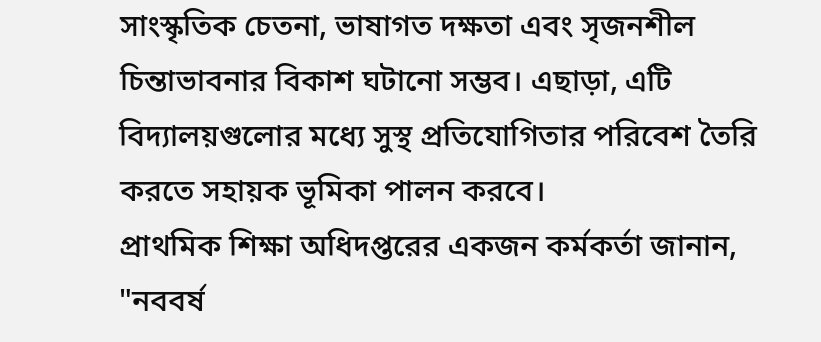সাংস্কৃতিক চেতনা, ভাষাগত দক্ষতা এবং সৃজনশীল চিন্তাভাবনার বিকাশ ঘটানো সম্ভব। এছাড়া, এটি বিদ্যালয়গুলোর মধ্যে সুস্থ প্রতিযোগিতার পরিবেশ তৈরি করতে সহায়ক ভূমিকা পালন করবে।
প্রাথমিক শিক্ষা অধিদপ্তরের একজন কর্মকর্তা জানান, "নববর্ষ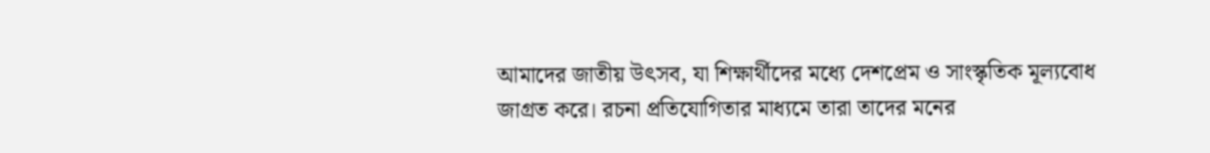আমাদের জাতীয় উৎসব, যা শিক্ষার্থীদের মধ্যে দেশপ্রেম ও সাংস্কৃতিক মূল্যবোধ জাগ্রত করে। রচনা প্রতিযোগিতার মাধ্যমে তারা তাদের মনের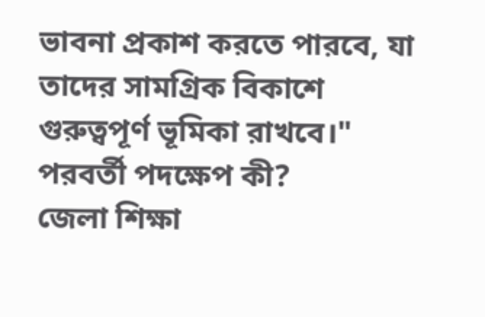ভাবনা প্রকাশ করতে পারবে, যা তাদের সামগ্রিক বিকাশে গুরুত্বপূর্ণ ভূমিকা রাখবে।"
পরবর্তী পদক্ষেপ কী?
জেলা শিক্ষা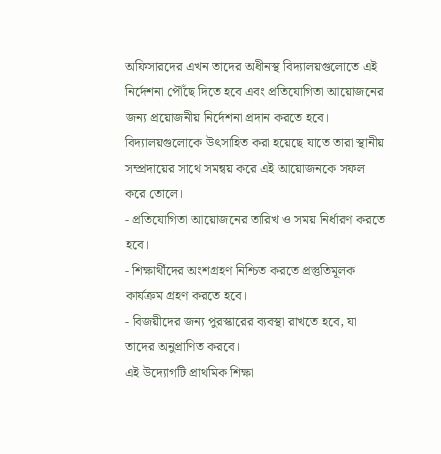অফিসারদের এখন তাদের অধীনস্থ বিদ্যালয়গুলোতে এই নির্দেশনা পৌঁছে দিতে হবে এবং প্রতিযোগিতা আয়োজনের জন্য প্রয়োজনীয় নির্দেশনা প্রদান করতে হবে। বিদ্যালয়গুলোকে উৎসাহিত করা হয়েছে যাতে তারা স্থানীয় সম্প্রদায়ের সাথে সমন্বয় করে এই আয়োজনকে সফল করে তোলে।
- প্রতিযোগিতা আয়োজনের তারিখ ও সময় নির্ধারণ করতে হবে।
- শিক্ষার্থীদের অংশগ্রহণ নিশ্চিত করতে প্রস্তুতিমূলক কার্যক্রম গ্রহণ করতে হবে।
- বিজয়ীদের জন্য পুরস্কারের ব্যবস্থা রাখতে হবে, যা তাদের অনুপ্রাণিত করবে।
এই উদ্যোগটি প্রাথমিক শিক্ষা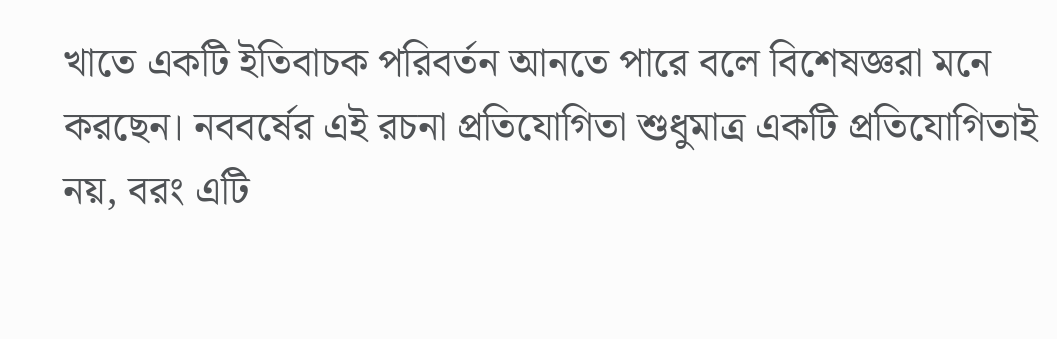খাতে একটি ইতিবাচক পরিবর্তন আনতে পারে বলে বিশেষজ্ঞরা মনে করছেন। নববর্ষের এই রচনা প্রতিযোগিতা শুধুমাত্র একটি প্রতিযোগিতাই নয়, বরং এটি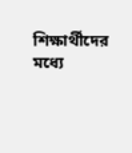শিক্ষার্থীদের মধ্যে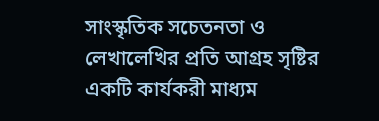সাংস্কৃতিক সচেতনতা ও লেখালেখির প্রতি আগ্রহ সৃষ্টির একটি কার্যকরী মাধ্যম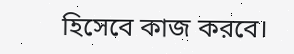হিসেবে কাজ করবে।